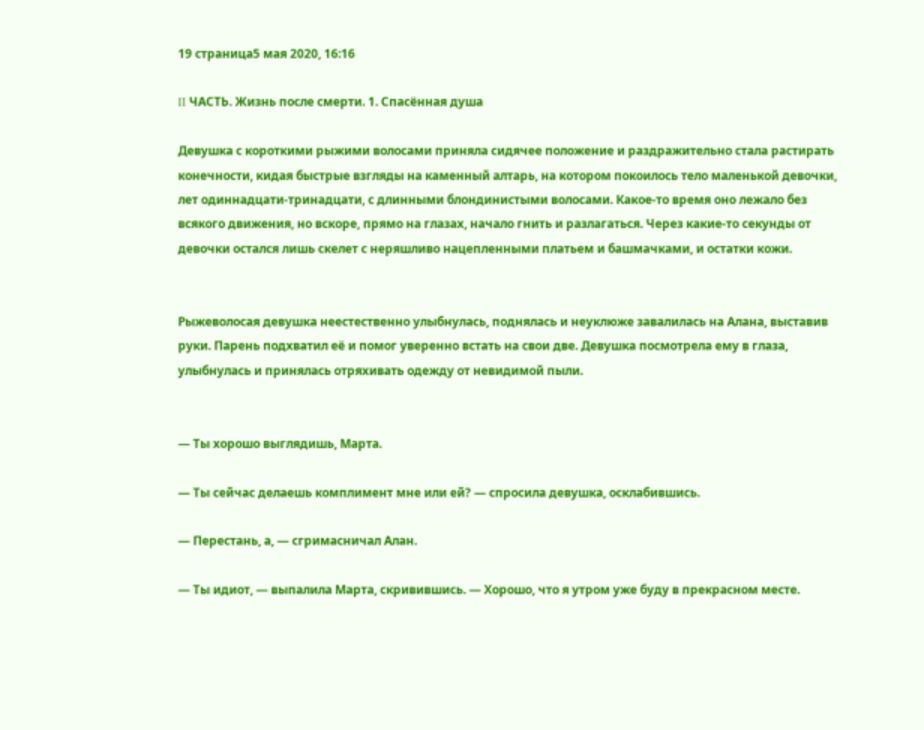19 страница5 мая 2020, 16:16

II ЧАСТЬ. Жизнь после смерти. 1. Спасённая душа

Девушка с короткими рыжими волосами приняла сидячее положение и раздражительно стала растирать конечности, кидая быстрые взгляды на каменный алтарь, на котором покоилось тело маленькой девочки, лет одиннадцати-тринадцати, с длинными блондинистыми волосами. Какое-то время оно лежало без всякого движения, но вскоре, прямо на глазах, начало гнить и разлагаться. Через какие-то секунды от девочки остался лишь скелет с неряшливо нацепленными платьем и башмачками, и остатки кожи.


Рыжеволосая девушка неестественно улыбнулась, поднялась и неуклюже завалилась на Алана, выставив руки. Парень подхватил её и помог уверенно встать на свои две. Девушка посмотрела ему в глаза, улыбнулась и принялась отряхивать одежду от невидимой пыли.


— Ты хорошо выглядишь, Марта.

— Ты сейчас делаешь комплимент мне или ей? — спросила девушка, осклабившись.

— Перестань, а, — сгримасничал Алан.

— Ты идиот, — выпалила Марта, скривившись. — Хорошо, что я утром уже буду в прекрасном месте.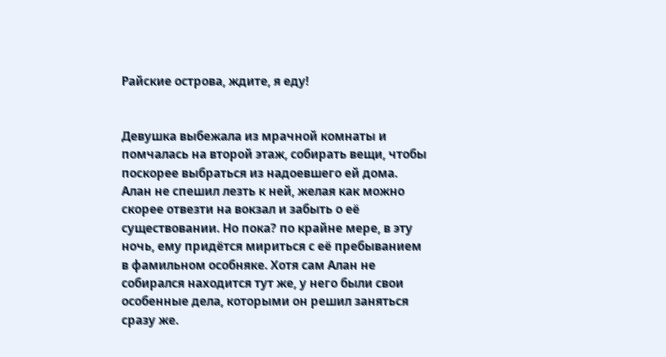Райские острова, ждите, я еду!


Девушка выбежала из мрачной комнаты и помчалась на второй этаж, собирать вещи, чтобы поскорее выбраться из надоевшего ей дома. Алан не спешил лезть к ней, желая как можно скорее отвезти на вокзал и забыть о её существовании. Но пока? по крайне мере, в эту ночь, ему придётся мириться с её пребыванием в фамильном особняке. Хотя сам Алан не собирался находится тут же, у него были свои особенные дела, которыми он решил заняться сразу же.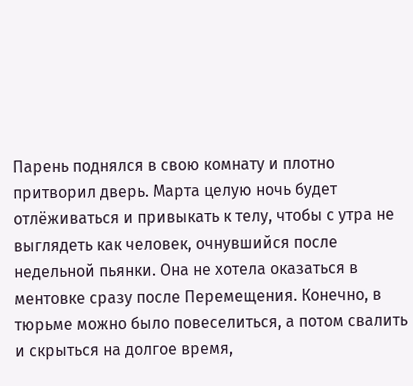Парень поднялся в свою комнату и плотно притворил дверь. Марта целую ночь будет отлёживаться и привыкать к телу, чтобы с утра не выглядеть как человек, очнувшийся после недельной пьянки. Она не хотела оказаться в ментовке сразу после Перемещения. Конечно, в тюрьме можно было повеселиться, а потом свалить и скрыться на долгое время,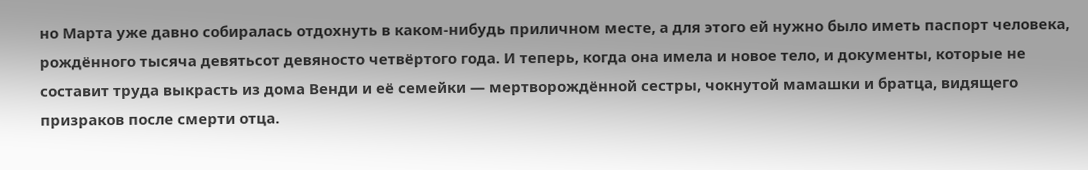но Марта уже давно собиралась отдохнуть в каком-нибудь приличном месте, а для этого ей нужно было иметь паспорт человека, рождённого тысяча девятьсот девяносто четвёртого года. И теперь, когда она имела и новое тело, и документы, которые не составит труда выкрасть из дома Венди и её семейки — мертворождённой сестры, чокнутой мамашки и братца, видящего призраков после смерти отца.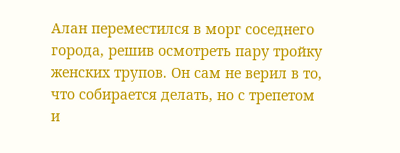Алан переместился в морг соседнего города, решив осмотреть пару тройку женских трупов. Он сам не верил в то, что собирается делать, но с трепетом и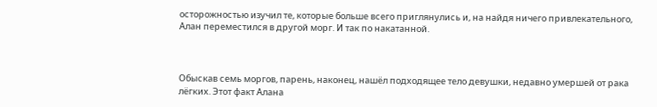осторожностью изучил те, которые больше всего приглянулись и, на найдя ничего привлекательного, Алан переместился в другой морг. И так по накатанной.



Обыскав семь моргов, парень, наконец, нашёл подходящее тело девушки, недавно умершей от рака лёгких. Этот факт Алана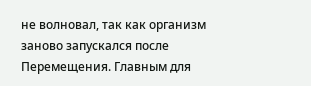не волновал, так как организм заново запускался после Перемещения. Главным для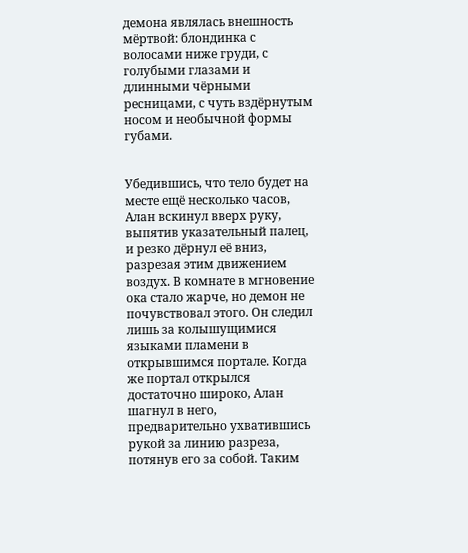демона являлась внешность мёртвой: блондинка с волосами ниже груди, с голубыми глазами и длинными чёрными ресницами, с чуть вздёрнутым носом и необычной формы губами.


Убедившись, что тело будет на месте ещё несколько часов, Алан вскинул вверх руку, выпятив указательный палец, и резко дёрнул её вниз, разрезая этим движением воздух. В комнате в мгновение ока стало жарче, но демон не почувствовал этого. Он следил лишь за колышущимися языками пламени в открывшимся портале. Когда же портал открылся достаточно широко, Алан шагнул в него, предварительно ухватившись рукой за линию разреза, потянув его за собой. Таким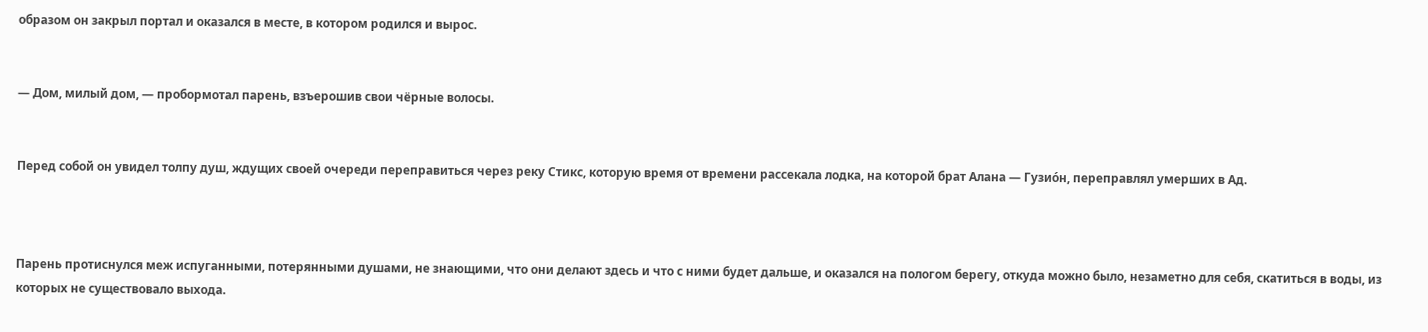образом он закрыл портал и оказался в месте, в котором родился и вырос.


— Дом, милый дом, — пробормотал парень, взъерошив свои чёрные волосы.


Перед собой он увидел толпу душ, ждущих своей очереди переправиться через реку Стикс, которую время от времени рассекала лодка, на которой брат Алана — Гузио́н, переправлял умерших в Ад.



Парень протиснулся меж испуганными, потерянными душами, не знающими, что они делают здесь и что с ними будет дальше, и оказался на пологом берегу, откуда можно было, незаметно для себя, скатиться в воды, из которых не существовало выхода.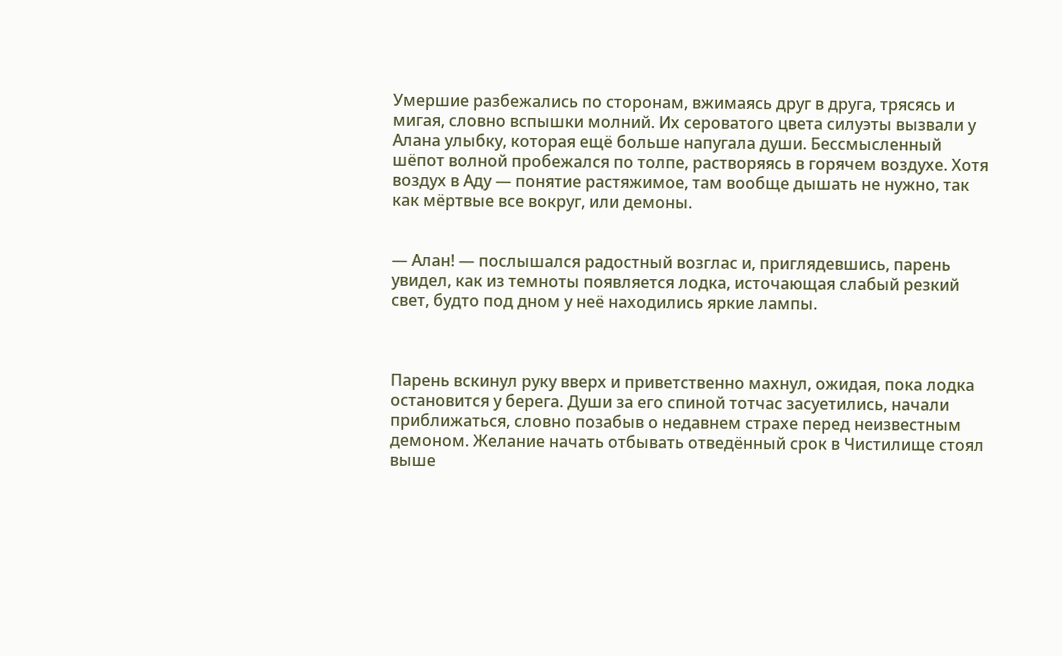Умершие разбежались по сторонам, вжимаясь друг в друга, трясясь и мигая, словно вспышки молний. Их сероватого цвета силуэты вызвали у Алана улыбку, которая ещё больше напугала души. Бессмысленный шёпот волной пробежался по толпе, растворяясь в горячем воздухе. Хотя воздух в Аду — понятие растяжимое, там вообще дышать не нужно, так как мёртвые все вокруг, или демоны.


— Алан! — послышался радостный возглас и, приглядевшись, парень увидел, как из темноты появляется лодка, источающая слабый резкий свет, будто под дном у неё находились яркие лампы.



Парень вскинул руку вверх и приветственно махнул, ожидая, пока лодка остановится у берега. Души за его спиной тотчас засуетились, начали приближаться, словно позабыв о недавнем страхе перед неизвестным демоном. Желание начать отбывать отведённый срок в Чистилище стоял выше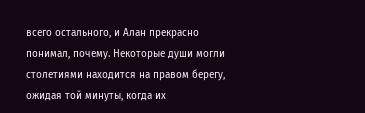всего остального, и Алан прекрасно понимал, почему. Некоторые души могли столетиями находится на правом берегу, ожидая той минуты, когда их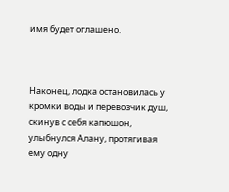имя будет оглашено.



Наконец, лодка остановилась у кромки воды и перевозчик душ, скинув с себя капюшон, улыбнулся Алану, протягивая ему одну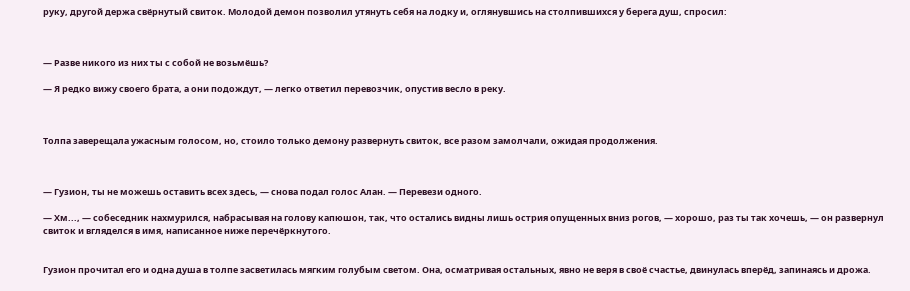руку, другой держа свёрнутый свиток. Молодой демон позволил утянуть себя на лодку и, оглянувшись на столпившихся у берега душ, спросил:



— Разве никого из них ты с собой не возьмёшь?

— Я редко вижу своего брата, а они подождут, — легко ответил перевозчик, опустив весло в реку.



Толпа заверещала ужасным голосом, но, стоило только демону развернуть свиток, все разом замолчали, ожидая продолжения.



— Гузион, ты не можешь оставить всех здесь, — снова подал голос Алан. — Перевези одного.

— Хм..., — собеседник нахмурился, набрасывая на голову капюшон, так, что остались видны лишь острия опущенных вниз рогов, — хорошо, раз ты так хочешь, — он развернул свиток и вгляделся в имя, написанное ниже перечёркнутого.


Гузион прочитал его и одна душа в толпе засветилась мягким голубым светом. Она, осматривая остальных, явно не веря в своё счастье, двинулась вперёд, запинаясь и дрожа.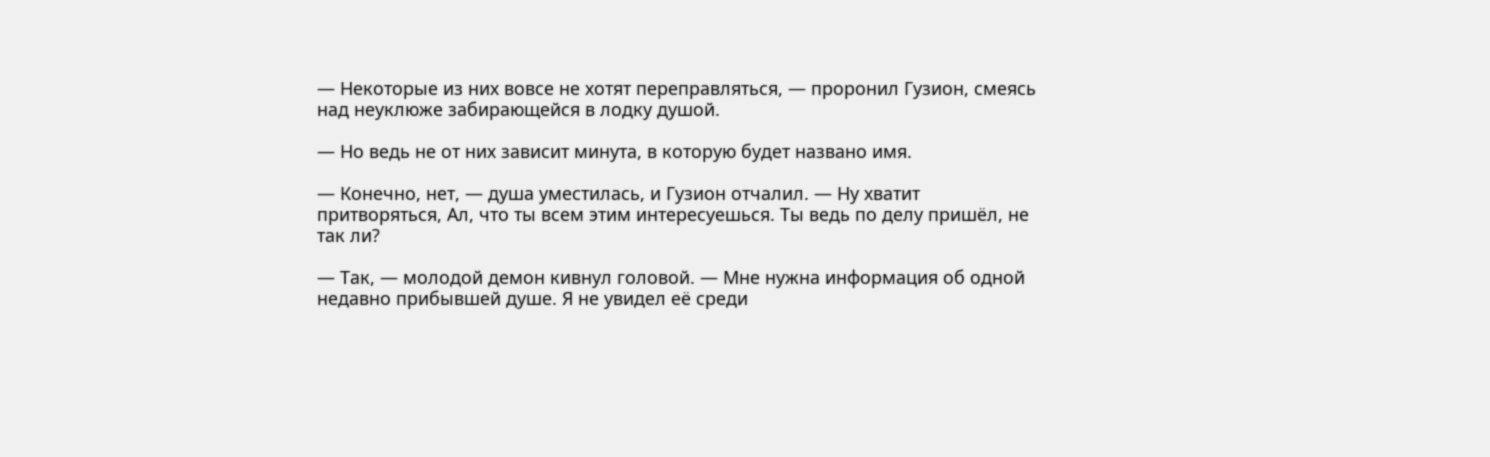— Некоторые из них вовсе не хотят переправляться, — проронил Гузион, смеясь над неуклюже забирающейся в лодку душой.

— Но ведь не от них зависит минута, в которую будет названо имя.

— Конечно, нет, — душа уместилась, и Гузион отчалил. — Ну хватит притворяться, Ал, что ты всем этим интересуешься. Ты ведь по делу пришёл, не так ли?

— Так, — молодой демон кивнул головой. — Мне нужна информация об одной недавно прибывшей душе. Я не увидел её среди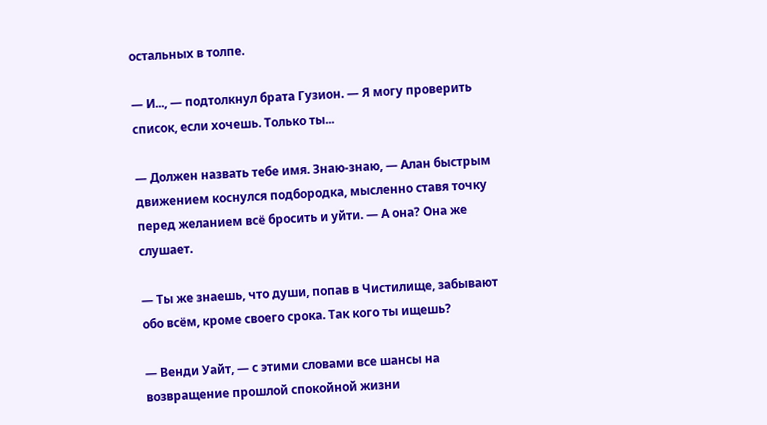остальных в толпе.

— И..., — подтолкнул брата Гузион. — Я могу проверить список, если хочешь. Только ты...

— Должен назвать тебе имя. Знаю-знаю, — Алан быстрым движением коснулся подбородка, мысленно ставя точку перед желанием всё бросить и уйти. — А она? Она же слушает.

— Ты же знаешь, что души, попав в Чистилище, забывают обо всём, кроме своего срока. Так кого ты ищешь?

— Венди Уайт, — с этими словами все шансы на возвращение прошлой спокойной жизни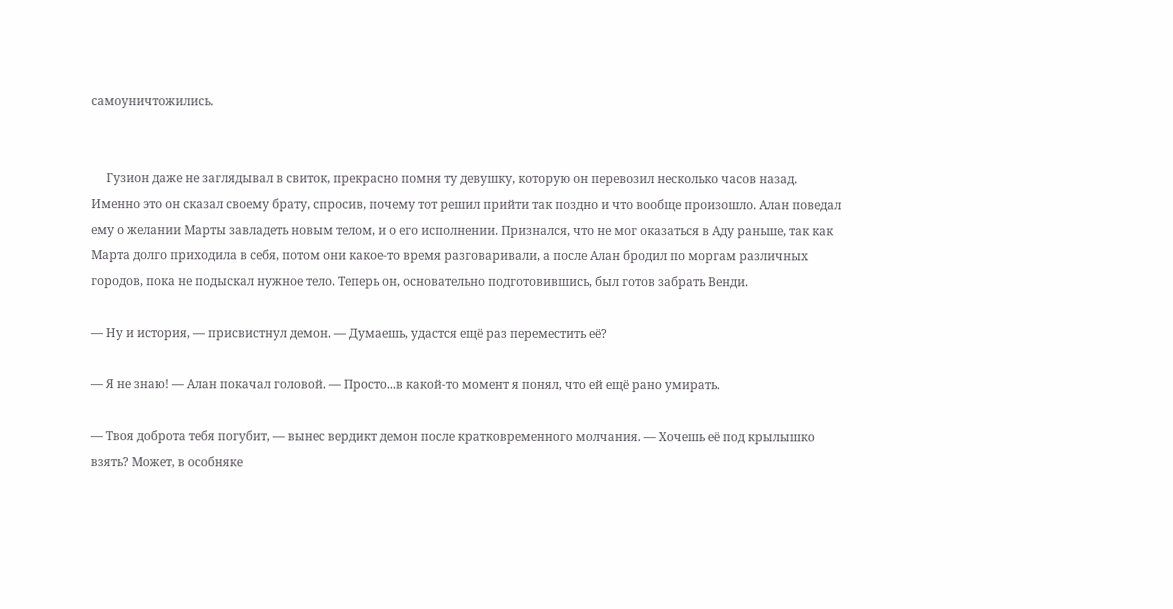самоуничтожились.


     Гузион даже не заглядывал в свиток, прекрасно помня ту девушку, которую он перевозил несколько часов назад. Именно это он сказал своему брату, спросив, почему тот решил прийти так поздно и что вообще произошло. Алан поведал ему о желании Марты завладеть новым телом, и о его исполнении. Признался, что не мог оказаться в Аду раньше, так как Марта долго приходила в себя, потом они какое-то время разговаривали, а после Алан бродил по моргам различных городов, пока не подыскал нужное тело. Теперь он, основательно подготовившись, был готов забрать Венди.

— Ну и история, — присвистнул демон. — Думаешь, удастся ещё раз переместить её?

— Я не знаю! — Алан покачал головой. — Просто...в какой-то момент я понял, что ей ещё рано умирать.

— Твоя доброта тебя погубит, — вынес вердикт демон после кратковременного молчания. — Хочешь её под крылышко взять? Может, в особняке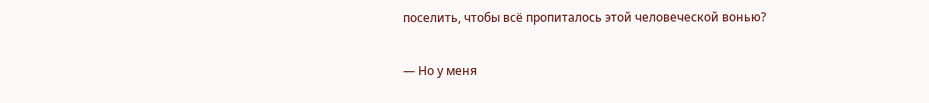поселить, чтобы всё пропиталось этой человеческой вонью?

— Но у меня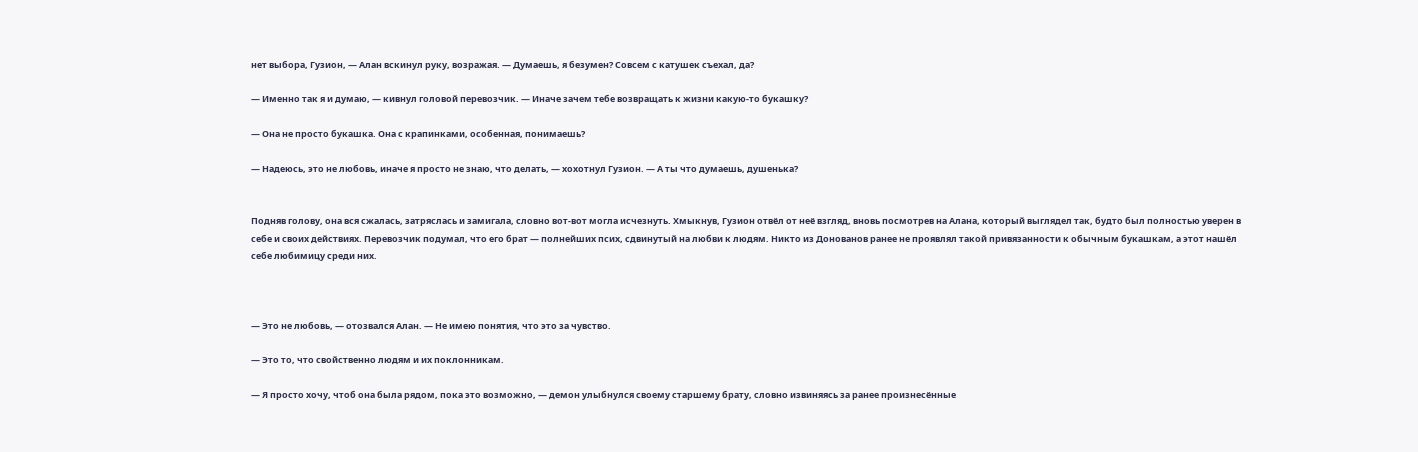нет выбора, Гузион, — Алан вскинул руку, возражая. — Думаешь, я безумен? Совсем с катушек съехал, да?

— Именно так я и думаю, — кивнул головой перевозчик. — Иначе зачем тебе возвращать к жизни какую-то букашку?

— Она не просто букашка. Она с крапинками, особенная, понимаешь?

— Надеюсь, это не любовь, иначе я просто не знаю, что делать, — хохотнул Гузион. — А ты что думаешь, душенька?


Подняв голову, она вся сжалась, затряслась и замигала, словно вот-вот могла исчезнуть. Хмыкнув, Гузион отвёл от неё взгляд, вновь посмотрев на Алана, который выглядел так, будто был полностью уверен в себе и своих действиях. Перевозчик подумал, что его брат — полнейших псих, сдвинутый на любви к людям. Никто из Донованов ранее не проявлял такой привязанности к обычным букашкам, а этот нашёл себе любимицу среди них.



— Это не любовь, — отозвался Алан. — Не имею понятия, что это за чувство.

— Это то, что свойственно людям и их поклонникам.

— Я просто хочу, чтоб она была рядом, пока это возможно, — демон улыбнулся своему старшему брату, словно извиняясь за ранее произнесённые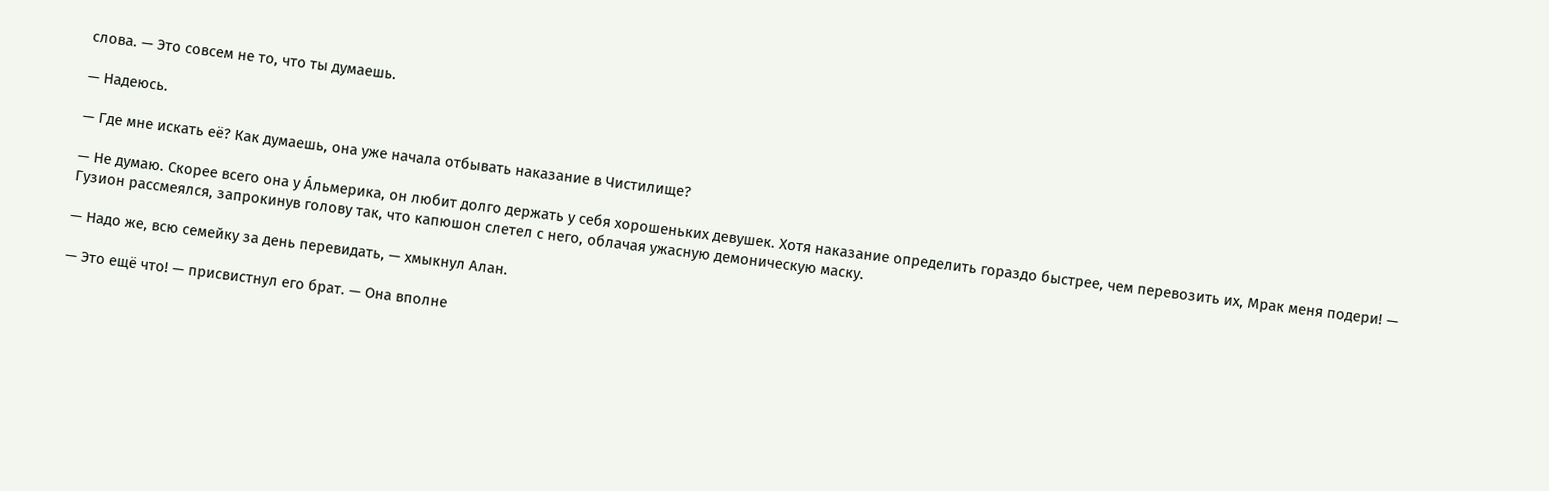слова. — Это совсем не то, что ты думаешь.

— Надеюсь.

— Где мне искать её? Как думаешь, она уже начала отбывать наказание в Чистилище?

— Не думаю. Скорее всего она у А́льмерика, он любит долго держать у себя хорошеньких девушек. Хотя наказание определить гораздо быстрее, чем перевозить их, Мрак меня подери! — Гузион рассмеялся, запрокинув голову так, что капюшон слетел с него, облачая ужасную демоническую маску.

— Надо же, всю семейку за день перевидать, — хмыкнул Алан.

— Это ещё что! — присвистнул его брат. — Она вполне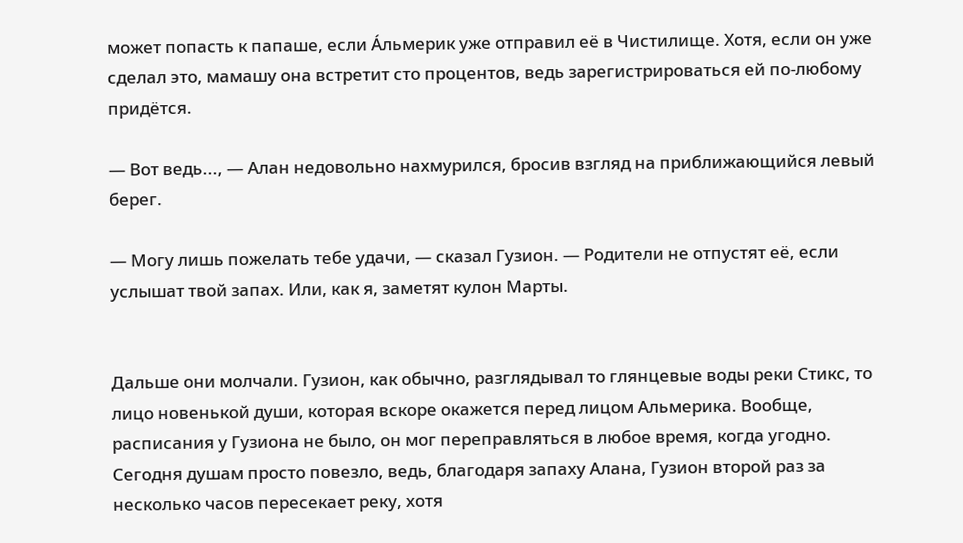может попасть к папаше, если А́льмерик уже отправил её в Чистилище. Хотя, если он уже сделал это, мамашу она встретит сто процентов, ведь зарегистрироваться ей по-любому придётся.

— Вот ведь..., — Алан недовольно нахмурился, бросив взгляд на приближающийся левый берег.

— Могу лишь пожелать тебе удачи, — сказал Гузион. — Родители не отпустят её, если услышат твой запах. Или, как я, заметят кулон Марты.


Дальше они молчали. Гузион, как обычно, разглядывал то глянцевые воды реки Стикс, то лицо новенькой души, которая вскоре окажется перед лицом Альмерика. Вообще, расписания у Гузиона не было, он мог переправляться в любое время, когда угодно. Сегодня душам просто повезло, ведь, благодаря запаху Алана, Гузион второй раз за несколько часов пересекает реку, хотя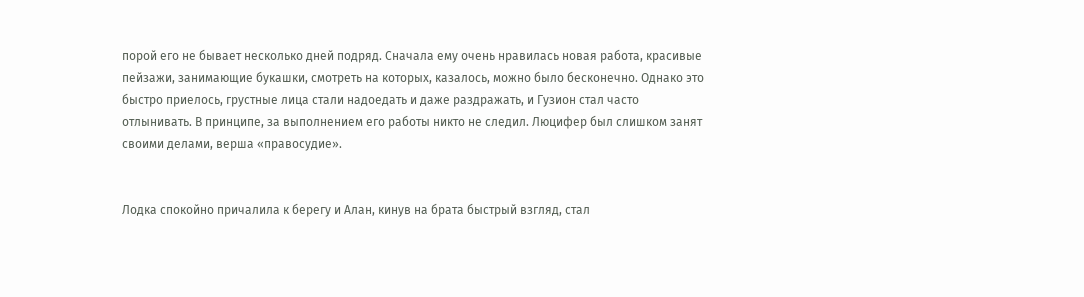порой его не бывает несколько дней подряд. Сначала ему очень нравилась новая работа, красивые пейзажи, занимающие букашки, смотреть на которых, казалось, можно было бесконечно. Однако это быстро приелось, грустные лица стали надоедать и даже раздражать, и Гузион стал часто отлынивать. В принципе, за выполнением его работы никто не следил. Люцифер был слишком занят своими делами, верша «правосудие».


Лодка спокойно причалила к берегу и Алан, кинув на брата быстрый взгляд, стал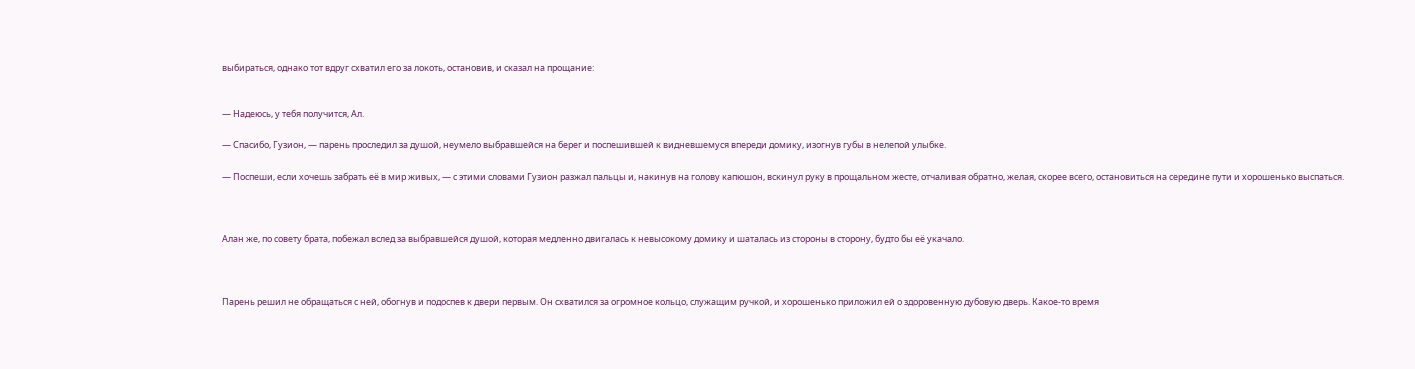выбираться, однако тот вдруг схватил его за локоть, остановив, и сказал на прощание:


— Надеюсь, у тебя получится, Ал.

— Спасибо, Гузион, — парень проследил за душой, неумело выбравшейся на берег и поспешившей к видневшемуся впереди домику, изогнув губы в нелепой улыбке.

— Поспеши, если хочешь забрать её в мир живых, — с этими словами Гузион разжал пальцы и, накинув на голову капюшон, вскинул руку в прощальном жесте, отчаливая обратно, желая, скорее всего, остановиться на середине пути и хорошенько выспаться.



Алан же, по совету брата, побежал вслед за выбравшейся душой, которая медленно двигалась к невысокому домику и шаталась из стороны в сторону, будто бы её укачало.



Парень решил не обращаться с ней, обогнув и подоспев к двери первым. Он схватился за огромное кольцо, служащим ручкой, и хорошенько приложил ей о здоровенную дубовую дверь. Какое-то время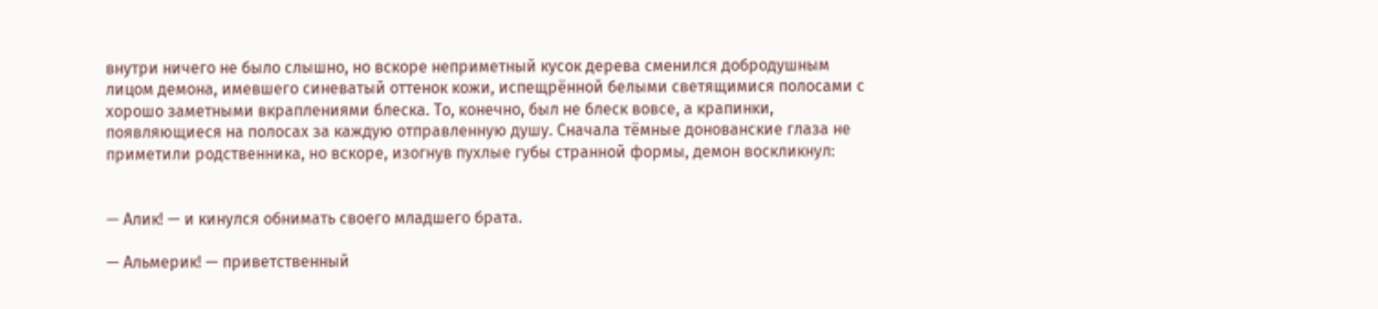внутри ничего не было слышно, но вскоре неприметный кусок дерева сменился добродушным лицом демона, имевшего синеватый оттенок кожи, испещрённой белыми светящимися полосами с хорошо заметными вкраплениями блеска. То, конечно, был не блеск вовсе, а крапинки, появляющиеся на полосах за каждую отправленную душу. Сначала тёмные донованские глаза не приметили родственника, но вскоре, изогнув пухлые губы странной формы, демон воскликнул:


— Алик! — и кинулся обнимать своего младшего брата.

— Альмерик! — приветственный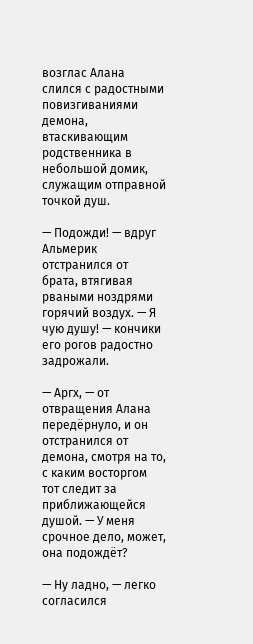возглас Алана слился с радостными повизгиваниями демона, втаскивающим родственника в небольшой домик, служащим отправной точкой душ.

— Подожди! — вдруг Альмерик отстранился от брата, втягивая рваными ноздрями горячий воздух. — Я чую душу! — кончики его рогов радостно задрожали.

— Аргх, — от отвращения Алана передёрнуло, и он отстранился от демона, смотря на то, с каким восторгом тот следит за приближающейся душой. — У меня срочное дело, может, она подождёт?

— Ну ладно, — легко согласился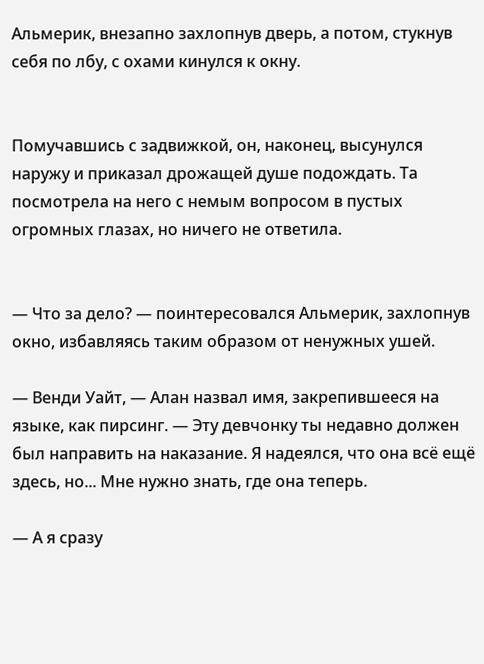Альмерик, внезапно захлопнув дверь, а потом, стукнув себя по лбу, с охами кинулся к окну.


Помучавшись с задвижкой, он, наконец, высунулся наружу и приказал дрожащей душе подождать. Та посмотрела на него с немым вопросом в пустых огромных глазах, но ничего не ответила.


— Что за дело? — поинтересовался Альмерик, захлопнув окно, избавляясь таким образом от ненужных ушей.

— Венди Уайт, — Алан назвал имя, закрепившееся на языке, как пирсинг. — Эту девчонку ты недавно должен был направить на наказание. Я надеялся, что она всё ещё здесь, но... Мне нужно знать, где она теперь.

— А я сразу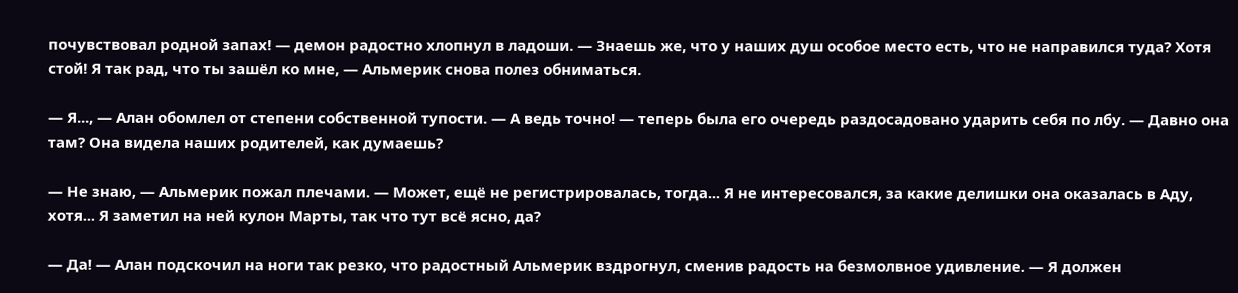почувствовал родной запах! — демон радостно хлопнул в ладоши. — Знаешь же, что у наших душ особое место есть, что не направился туда? Хотя стой! Я так рад, что ты зашёл ко мне, — Альмерик снова полез обниматься.

— Я..., — Алан обомлел от степени собственной тупости. — А ведь точно! — теперь была его очередь раздосадовано ударить себя по лбу. — Давно она там? Она видела наших родителей, как думаешь?

— Не знаю, — Альмерик пожал плечами. — Может, ещё не регистрировалась, тогда... Я не интересовался, за какие делишки она оказалась в Аду, хотя... Я заметил на ней кулон Марты, так что тут всё ясно, да?

— Да! — Алан подскочил на ноги так резко, что радостный Альмерик вздрогнул, сменив радость на безмолвное удивление. — Я должен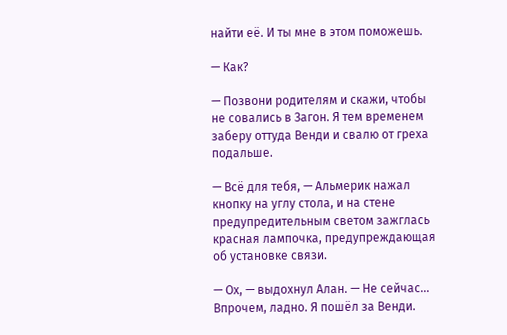найти её. И ты мне в этом поможешь.

— Как?

— Позвони родителям и скажи, чтобы не совались в Загон. Я тем временем заберу оттуда Венди и свалю от греха подальше.

— Всё для тебя, — Альмерик нажал кнопку на углу стола, и на стене предупредительным светом зажглась красная лампочка, предупреждающая об установке связи.

— Ох, — выдохнул Алан. — Не сейчас... Впрочем, ладно. Я пошёл за Венди.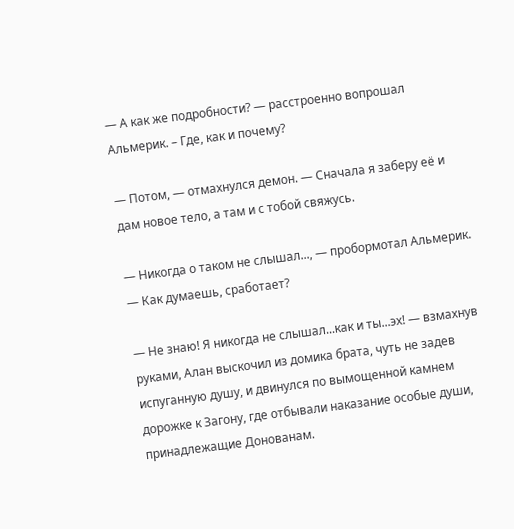— А как же подробности? — расстроенно вопрошал Альмерик. – Где, как и почему?

— Потом, — отмахнулся демон. — Сначала я заберу её и дам новое тело, а там и с тобой свяжусь.

— Никогда о таком не слышал..., — пробормотал Альмерик. — Как думаешь, сработает?

— Не знаю! Я никогда не слышал...как и ты...эх! — взмахнув руками, Алан выскочил из домика брата, чуть не задев испуганную душу, и двинулся по вымощенной камнем дорожке к Загону, где отбывали наказание особые души, принадлежащие Донованам.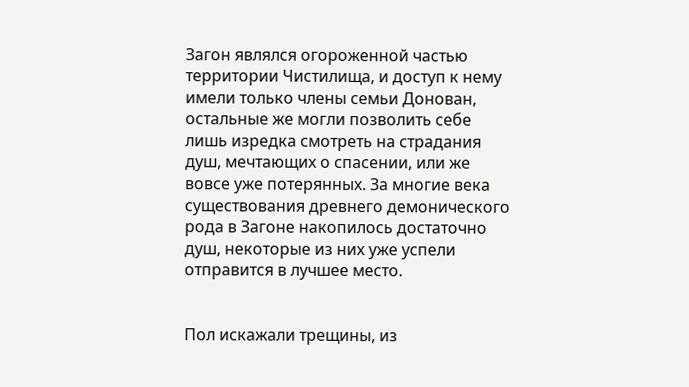Загон являлся огороженной частью территории Чистилища, и доступ к нему имели только члены семьи Донован, остальные же могли позволить себе лишь изредка смотреть на страдания душ, мечтающих о спасении, или же вовсе уже потерянных. За многие века существования древнего демонического рода в Загоне накопилось достаточно душ, некоторые из них уже успели отправится в лучшее место.


Пол искажали трещины, из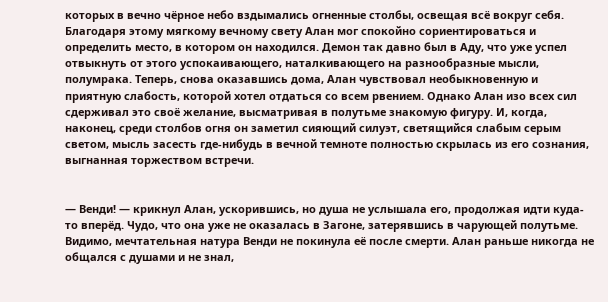которых в вечно чёрное небо вздымались огненные столбы, освещая всё вокруг себя. Благодаря этому мягкому вечному свету Алан мог спокойно сориентироваться и определить место, в котором он находился. Демон так давно был в Аду, что уже успел отвыкнуть от этого успокаивающего, наталкивающего на разнообразные мысли, полумрака. Теперь, снова оказавшись дома, Алан чувствовал необыкновенную и приятную слабость, которой хотел отдаться со всем рвением. Однако Алан изо всех сил сдерживал это своё желание, высматривая в полутьме знакомую фигуру. И, когда, наконец, среди столбов огня он заметил сияющий силуэт, светящийся слабым серым светом, мысль засесть где-нибудь в вечной темноте полностью скрылась из его сознания, выгнанная торжеством встречи.


— Венди! — крикнул Алан, ускорившись, но душа не услышала его, продолжая идти куда-то вперёд. Чудо, что она уже не оказалась в Загоне, затерявшись в чарующей полутьме. Видимо, мечтательная натура Венди не покинула её после смерти. Алан раньше никогда не общался с душами и не знал,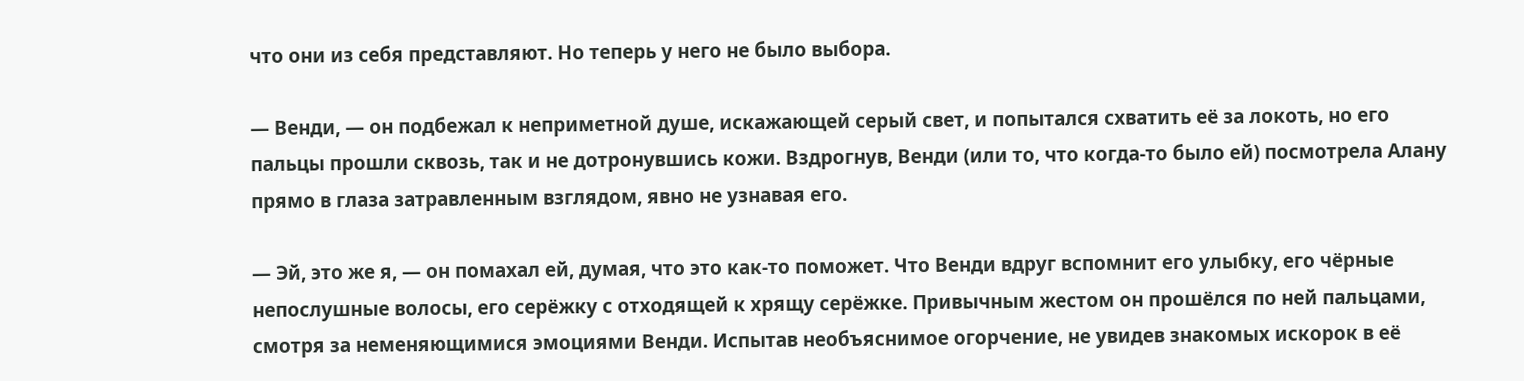что они из себя представляют. Но теперь у него не было выбора.

— Венди, — он подбежал к неприметной душе, искажающей серый свет, и попытался схватить её за локоть, но его пальцы прошли сквозь, так и не дотронувшись кожи. Вздрогнув, Венди (или то, что когда-то было ей) посмотрела Алану прямо в глаза затравленным взглядом, явно не узнавая его.

— Эй, это же я, — он помахал ей, думая, что это как-то поможет. Что Венди вдруг вспомнит его улыбку, его чёрные непослушные волосы, его серёжку с отходящей к хрящу серёжке. Привычным жестом он прошёлся по ней пальцами, смотря за неменяющимися эмоциями Венди. Испытав необъяснимое огорчение, не увидев знакомых искорок в её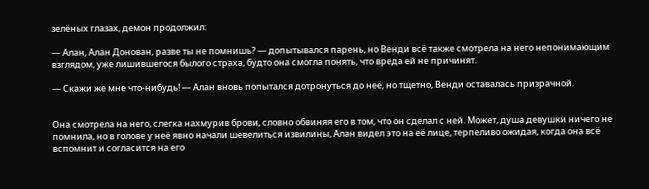зелёных глазах, демон продолжил:

— Алан, Алан Донован, разве ты не помнишь? — допытывался парень, но Венди всё также смотрела на него непонимающим взглядом, уже лишившегося былого страха, будто она смогла понять, что вреда ей не причинят.

— Скажи же мне что-нибудь! — Алан вновь попытался дотронуться до неё, но тщетно, Венди оставалась призрачной.


Она смотрела на него, слегка нахмурив брови, словно обвиняя его в том, что он сделал с ней. Может, душа девушки ничего не помнила, но в голове у неё явно начали шевелиться извилины, Алан видел это на её лице, терпеливо ожидая, когда она всё вспомнит и согласится на его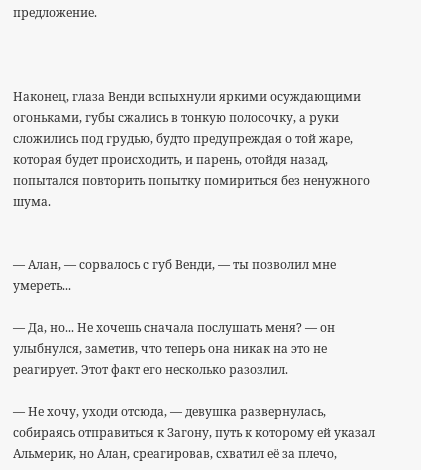предложение.



Наконец, глаза Венди вспыхнули яркими осуждающими огоньками, губы сжались в тонкую полосочку, а руки сложились под грудью, будто предупреждая о той жаре, которая будет происходить, и парень, отойдя назад, попытался повторить попытку помириться без ненужного шума.


— Алан, — сорвалось с губ Венди, — ты позволил мне умереть...

— Да, но... Не хочешь сначала послушать меня? — он улыбнулся, заметив, что теперь она никак на это не реагирует. Этот факт его несколько разозлил.

— Не хочу, уходи отсюда, — девушка развернулась, собираясь отправиться к Загону, путь к которому ей указал Альмерик, но Алан, среагировав, схватил её за плечо,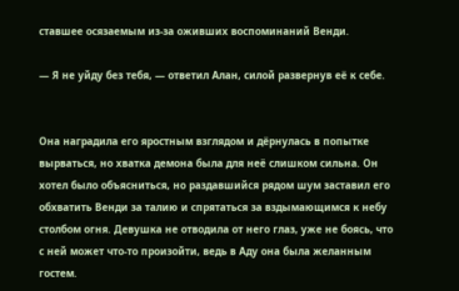ставшее осязаемым из-за оживших воспоминаний Венди.

— Я не уйду без тебя, — ответил Алан, силой развернув её к себе.


Она наградила его яростным взглядом и дёрнулась в попытке вырваться, но хватка демона была для неё слишком сильна. Он хотел было объясниться, но раздавшийся рядом шум заставил его обхватить Венди за талию и спрятаться за вздымающимся к небу столбом огня. Девушка не отводила от него глаз, уже не боясь, что с ней может что-то произойти, ведь в Аду она была желанным гостем.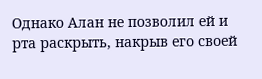Однако Алан не позволил ей и рта раскрыть, накрыв его своей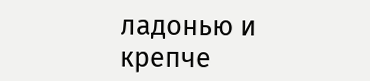ладонью и крепче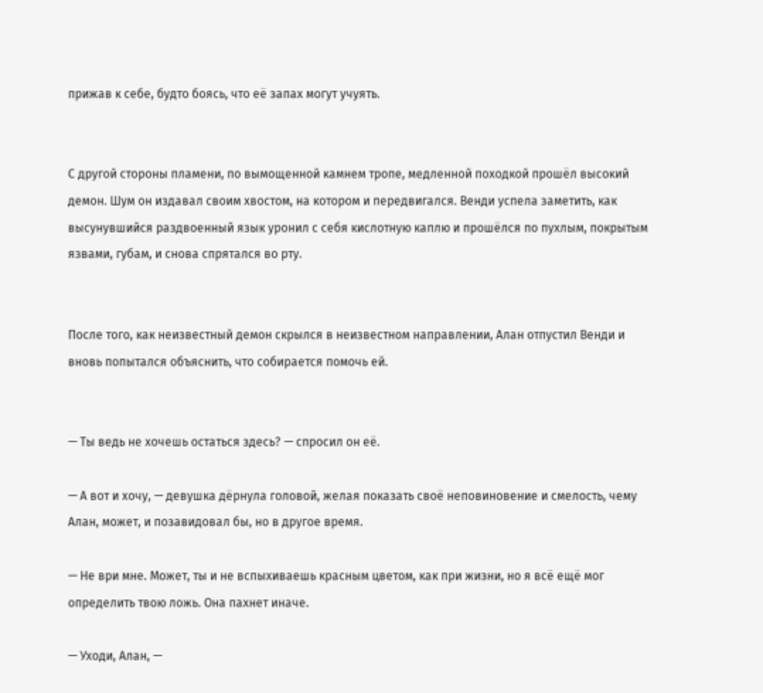прижав к себе, будто боясь, что её запах могут учуять.


С другой стороны пламени, по вымощенной камнем тропе, медленной походкой прошёл высокий демон. Шум он издавал своим хвостом, на котором и передвигался. Венди успела заметить, как высунувшийся раздвоенный язык уронил с себя кислотную каплю и прошёлся по пухлым, покрытым язвами, губам, и снова спрятался во рту.


После того, как неизвестный демон скрылся в неизвестном направлении, Алан отпустил Венди и вновь попытался объяснить, что собирается помочь ей.


— Ты ведь не хочешь остаться здесь? — спросил он её.

— А вот и хочу, — девушка дёрнула головой, желая показать своё неповиновение и смелость, чему Алан, может, и позавидовал бы, но в другое время.

— Не ври мне. Может, ты и не вспыхиваешь красным цветом, как при жизни, но я всё ещё мог определить твою ложь. Она пахнет иначе.

— Уходи, Алан, —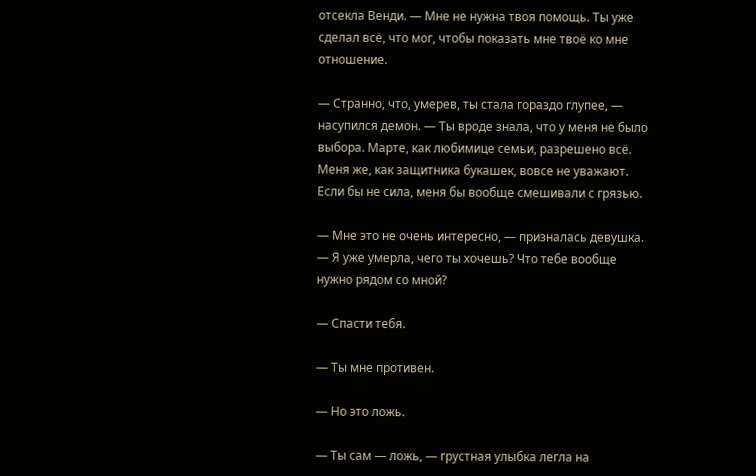отсекла Венди. — Мне не нужна твоя помощь. Ты уже сделал всё, что мог, чтобы показать мне твоё ко мне отношение.

— Странно, что, умерев, ты стала гораздо глупее, — насупился демон. — Ты вроде знала, что у меня не было выбора. Марте, как любимице семьи, разрешено всё. Меня же, как защитника букашек, вовсе не уважают. Если бы не сила, меня бы вообще смешивали с грязью.

— Мне это не очень интересно, — призналась девушка. — Я уже умерла, чего ты хочешь? Что тебе вообще нужно рядом со мной?

— Спасти тебя.

— Ты мне противен.

— Но это ложь.

— Ты сам — ложь, — грустная улыбка легла на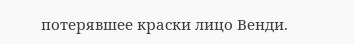потерявшее краски лицо Венди.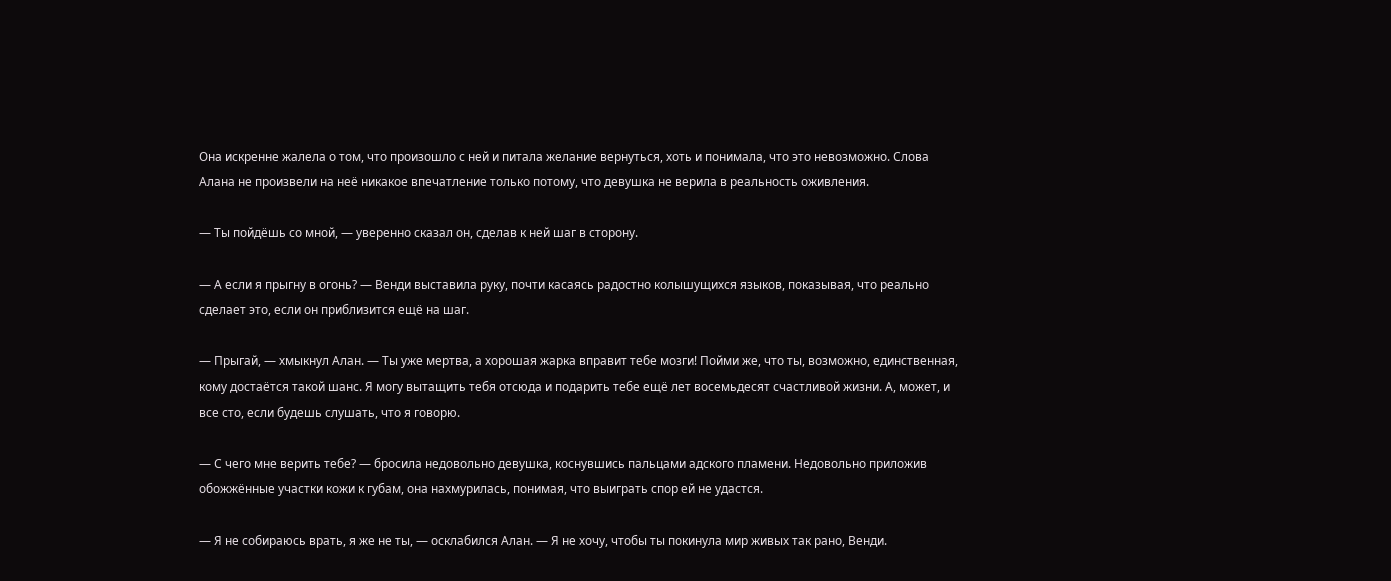Она искренне жалела о том, что произошло с ней и питала желание вернуться, хоть и понимала, что это невозможно. Слова Алана не произвели на неё никакое впечатление только потому, что девушка не верила в реальность оживления.

— Ты пойдёшь со мной, — уверенно сказал он, сделав к ней шаг в сторону.

— А если я прыгну в огонь? — Венди выставила руку, почти касаясь радостно колышущихся языков, показывая, что реально сделает это, если он приблизится ещё на шаг.

— Прыгай, — хмыкнул Алан. — Ты уже мертва, а хорошая жарка вправит тебе мозги! Пойми же, что ты, возможно, единственная, кому достаётся такой шанс. Я могу вытащить тебя отсюда и подарить тебе ещё лет восемьдесят счастливой жизни. А, может, и все сто, если будешь слушать, что я говорю.

— С чего мне верить тебе? — бросила недовольно девушка, коснувшись пальцами адского пламени. Недовольно приложив обожжённые участки кожи к губам, она нахмурилась, понимая, что выиграть спор ей не удастся.

— Я не собираюсь врать, я же не ты, — осклабился Алан. — Я не хочу, чтобы ты покинула мир живых так рано, Венди.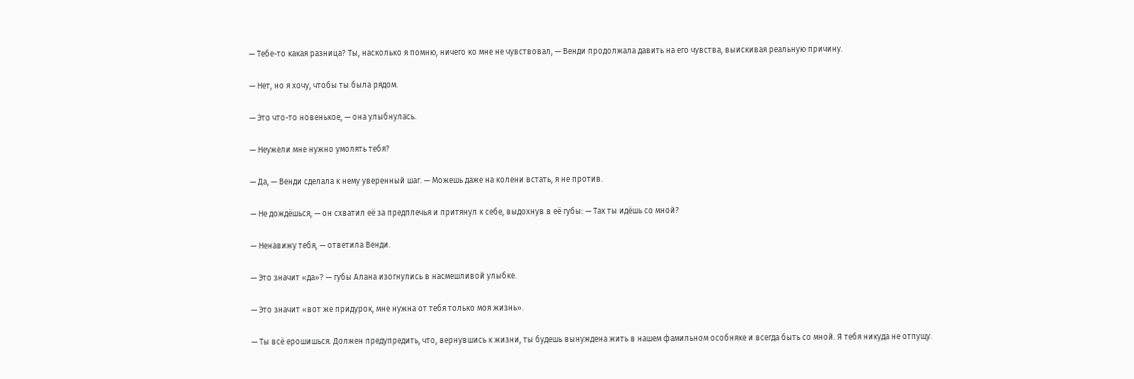— Тебе-то какая разница? Ты, насколько я помню, ничего ко мне не чувствовал, — Венди продолжала давить на его чувства, выискивая реальную причину.

— Нет, но я хочу, чтобы ты была рядом.

— Это что-то новенькое, — она улыбнулась.

— Неужели мне нужно умолять тебя?

— Да, — Венди сделала к нему уверенный шаг. — Можешь даже на колени встать, я не против.

— Не дождёшься, — он схватил её за предплечья и притянул к себе, выдохнув в её губы: — Так ты идёшь со мной?

— Ненавижу тебя, — ответила Венди.

— Это значит «да»? — губы Алана изогнулись в насмешливой улыбке.

— Это значит «вот же придурок, мне нужна от тебя только моя жизнь».

— Ты всё ерошишься. Должен предупредить, что, вернувшись к жизни, ты будешь вынуждена жить в нашем фамильном особняке и всегда быть со мной. Я тебя никуда не отпущу.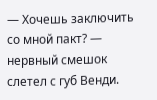— Хочешь заключить со мной пакт? — нервный смешок слетел с губ Венди.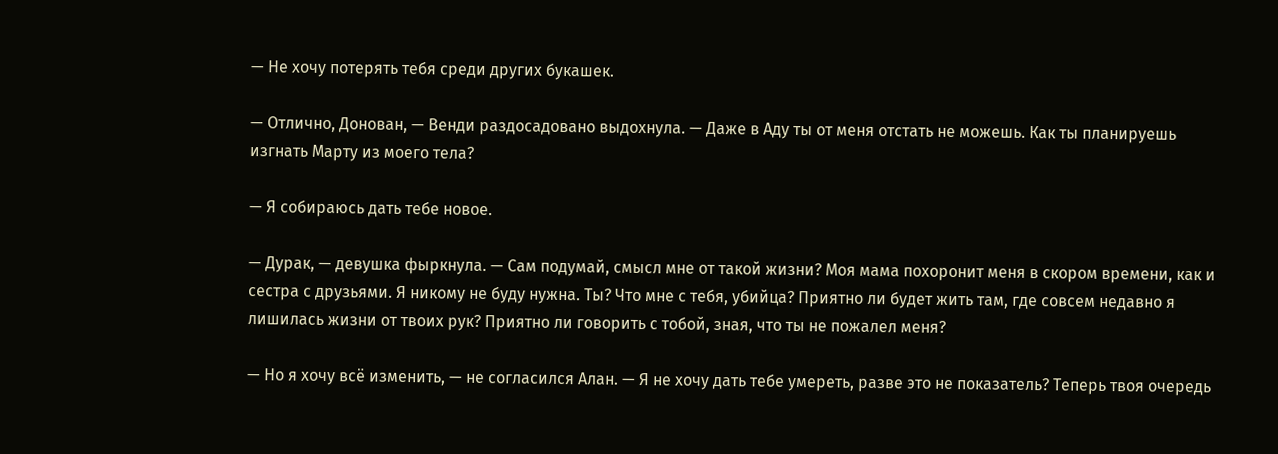— Не хочу потерять тебя среди других букашек.

— Отлично, Донован, — Венди раздосадовано выдохнула. — Даже в Аду ты от меня отстать не можешь. Как ты планируешь изгнать Марту из моего тела?

— Я собираюсь дать тебе новое.

— Дурак, — девушка фыркнула. — Сам подумай, смысл мне от такой жизни? Моя мама похоронит меня в скором времени, как и сестра с друзьями. Я никому не буду нужна. Ты? Что мне с тебя, убийца? Приятно ли будет жить там, где совсем недавно я лишилась жизни от твоих рук? Приятно ли говорить с тобой, зная, что ты не пожалел меня?

— Но я хочу всё изменить, — не согласился Алан. — Я не хочу дать тебе умереть, разве это не показатель? Теперь твоя очередь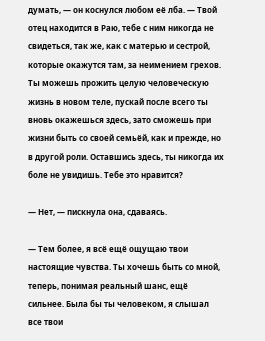думать, — он коснулся любом её лба. — Твой отец находится в Раю, тебе с ним никогда не свидеться, так же, как с матерью и сестрой, которые окажутся там, за неимением грехов. Ты можешь прожить целую человеческую жизнь в новом теле, пускай после всего ты вновь окажешься здесь, зато сможешь при жизни быть со своей семьёй, как и прежде, но в другой роли. Оставшись здесь, ты никогда их боле не увидишь. Тебе это нравится?

— Нет, — пискнула она, сдаваясь.

— Тем более, я всё ещё ощущаю твои настоящие чувства. Ты хочешь быть со мной, теперь, понимая реальный шанс, ещё сильнее. Была бы ты человеком, я слышал все твои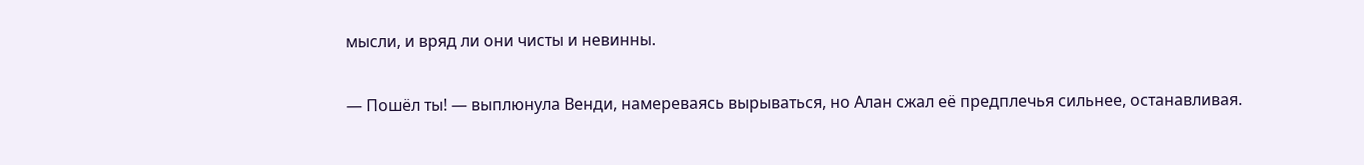мысли, и вряд ли они чисты и невинны.

— Пошёл ты! — выплюнула Венди, намереваясь вырываться, но Алан сжал её предплечья сильнее, останавливая.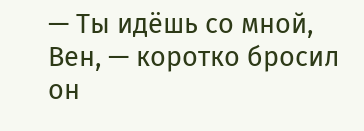— Ты идёшь со мной, Вен, — коротко бросил он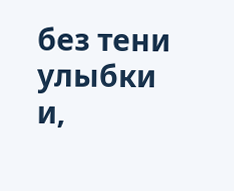без тени улыбки и,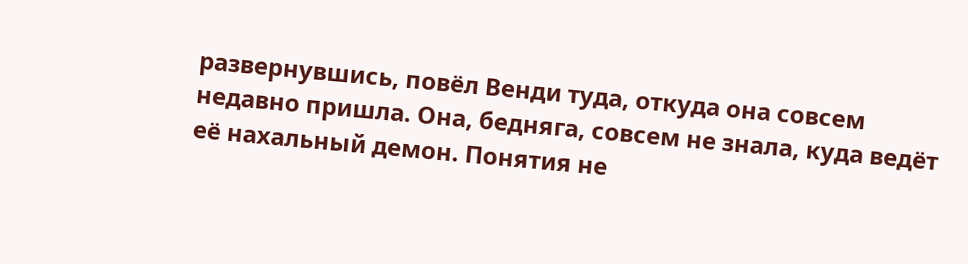развернувшись, повёл Венди туда, откуда она совсем недавно пришла. Она, бедняга, совсем не знала, куда ведёт её нахальный демон. Понятия не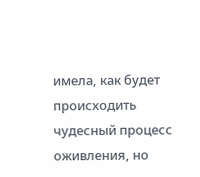имела, как будет происходить чудесный процесс оживления, но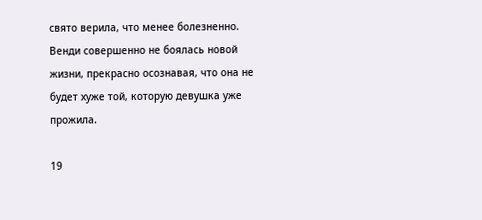свято верила, что менее болезненно. Венди совершенно не боялась новой жизни, прекрасно осознавая, что она не будет хуже той, которую девушка уже прожила.

19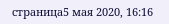страница5 мая 2020, 16:16